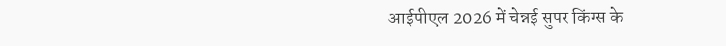आईपीएल 2026 में चेन्नई सुपर किंग्स के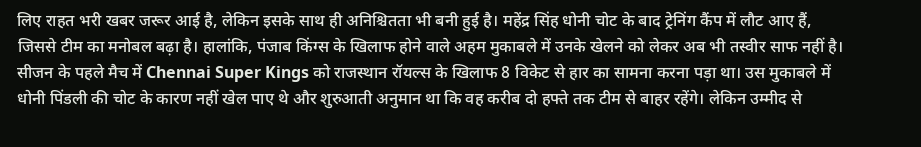लिए राहत भरी खबर जरूर आई है, लेकिन इसके साथ ही अनिश्चितता भी बनी हुई है। महेंद्र सिंह धोनी चोट के बाद ट्रेनिंग कैंप में लौट आए हैं, जिससे टीम का मनोबल बढ़ा है। हालांकि, पंजाब किंग्स के खिलाफ होने वाले अहम मुकाबले में उनके खेलने को लेकर अब भी तस्वीर साफ नहीं है।
सीजन के पहले मैच में Chennai Super Kings को राजस्थान रॉयल्स के खिलाफ 8 विकेट से हार का सामना करना पड़ा था। उस मुकाबले में धोनी पिंडली की चोट के कारण नहीं खेल पाए थे और शुरुआती अनुमान था कि वह करीब दो हफ्ते तक टीम से बाहर रहेंगे। लेकिन उम्मीद से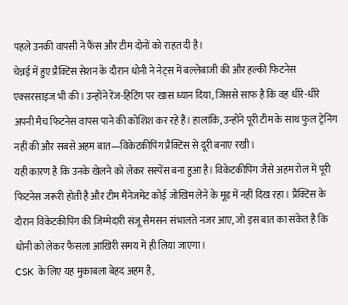पहले उनकी वापसी ने फैंस और टीम दोनों को राहत दी है।
चेन्नई में हुए प्रैक्टिस सेशन के दौरान धोनी ने नेट्स में बल्लेबाजी की और हल्की फिटनेस एक्सरसाइज भी की। उन्होंने रेंज-हिटिंग पर खास ध्यान दिया, जिससे साफ है कि वह धीरे-धीरे अपनी मैच फिटनेस वापस पाने की कोशिश कर रहे हैं। हालांकि, उन्होंने पूरी टीम के साथ फुल ट्रेनिंग नहीं की और सबसे अहम बात—विकेटकीपिंग प्रैक्टिस से दूरी बनाए रखी।
यही कारण है कि उनके खेलने को लेकर सस्पेंस बना हुआ है। विकेटकीपिंग जैसे अहम रोल में पूरी फिटनेस जरूरी होती है और टीम मैनेजमेंट कोई जोखिम लेने के मूड में नहीं दिख रहा। प्रैक्टिस के दौरान विकेटकीपिंग की जिम्मेदारी संजू सैमसन संभालते नजर आए, जो इस बात का संकेत है कि धोनी को लेकर फैसला आखिरी समय में ही लिया जाएगा।
CSK के लिए यह मुकाबला बेहद अहम है,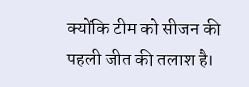क्योंकि टीम को सीजन की पहली जीत की तलाश है।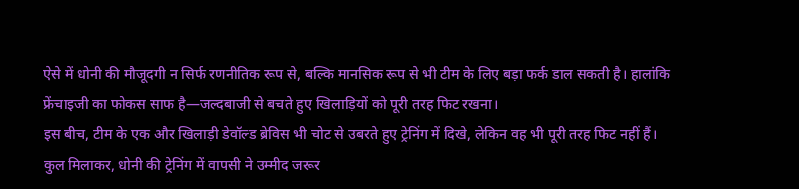ऐसे में धोनी की मौजूदगी न सिर्फ रणनीतिक रूप से, बल्कि मानसिक रूप से भी टीम के लिए बड़ा फर्क डाल सकती है। हालांकि फ्रेंचाइजी का फोकस साफ है—जल्दबाजी से बचते हुए खिलाड़ियों को पूरी तरह फिट रखना।
इस बीच, टीम के एक और खिलाड़ी डेवॉल्ड ब्रेविस भी चोट से उबरते हुए ट्रेनिंग में दिखे, लेकिन वह भी पूरी तरह फिट नहीं हैं।
कुल मिलाकर, धोनी की ट्रेनिंग में वापसी ने उम्मीद जरूर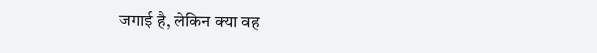जगाई है, लेकिन क्या वह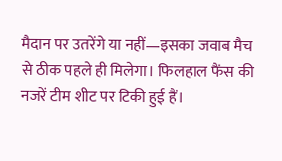मैदान पर उतरेंगे या नहीं—इसका जवाब मैच से ठीक पहले ही मिलेगा। फिलहाल फैंस की नजरें टीम शीट पर टिकी हुई हैं।